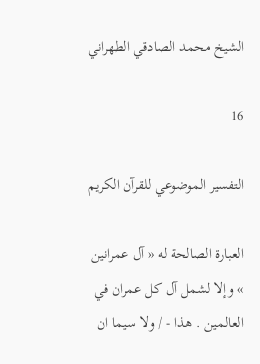الشيخ محمد الصادقي الطهراني

16

التفسير الموضوعي للقرآن الكريم

العبارة الصالحة له « آل عمرانين » وإلا لشمل آل كل عمران في العالمين . هذا - / ولا سيما ان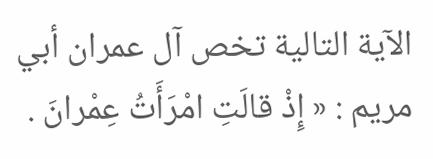الآية التالية تخص آل عمران أبي مريم : « إِذْ قالَتِ امْرَأَتُ عِمْرانَ .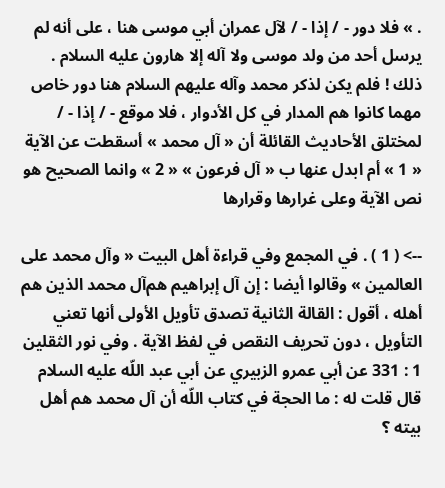. » فلا دور - / إذا - / لآل عمران أبي موسى هنا ، على أنه لم يرسل أحد من ولد موسى ولا آله إلا هارون عليه السلام . ذلك ! فلم يكن لذكر محمد وآله عليهم السلام هنا دور خاص مهما كانوا هم المدار في كل الأدوار ، فلا موقع - / إذا - / لمختلق الأحاديث القائلة أن « آل محمد » أسقطت عن الآية « 1 » أم ابدل عنها ب « آل فرعون » « 2 » وانما الصحيح هو نص الآية وعلى غرارها وقرارها

--> ( 1 ) . في المجمع وفي قراءة أهل البيت « وآل محمد على العالمين » وقالوا أيضا : إن آل إبراهيم هم‌آل محمد الذين هم أهله ، أقول : القالة الثانية تصدق تأويل الأولى أنها تعني التأويل ، دون تحريف النقص في لفظ الآية . وفي نور الثقلين 1 : 331 عن أبي عمرو الزبيري عن أبي عبد اللّه عليه السلام قال قلت له : ما الحجة في كتاب اللّه أن آل محمد هم أهل بيته ؟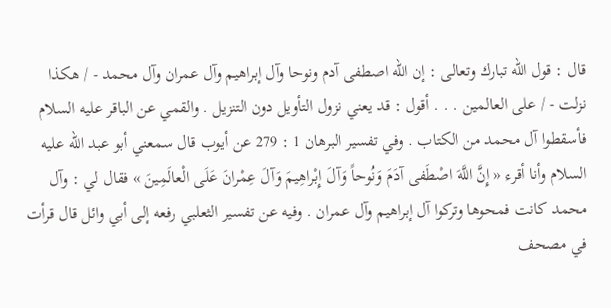قال : قول اللّه تبارك وتعالى : إن اللّه اصطفى آدم ونوحا وآل إبراهيم وآل عمران وآل محمد - / هكذا نزلت - / على العالمين . . . أقول : قد يعني نزول التأويل دون التنزيل . والقمي عن الباقر عليه السلام فأسقطوا آل محمد من الكتاب . وفي تفسير البرهان 1 : 279 عن أيوب قال سمعني أبو عبد اللّه عليه السلام وأنا أقرء « إِنَّ اللَّهَ اصْطَفى آدَمَ وَنُوحاً وَآلَ إِبْراهِيمَ وَآلَ عِمْرانَ عَلَى الْعالَمِينَ » فقال لي : وآل محمد كانت فمحوها وتركوا آل إبراهيم وآل عمران . وفيه عن تفسير الثعلبي رفعه إلى أبي وائل قال قرأت في مصحف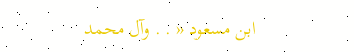ابن مسعود « . . وآل محمد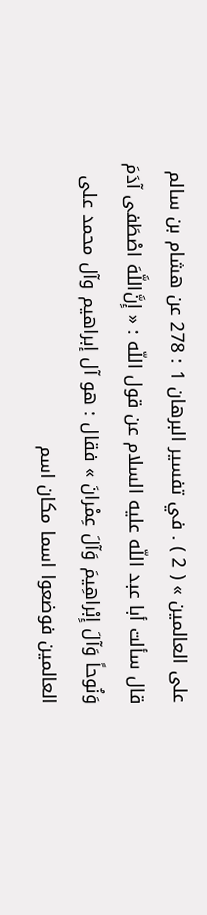على العالمين » ( 2 ) . في تفسير البرهان 1 : 278 عن هشام بن سالم قال سألت أبا عبد اللّه عليه السلام عن قول اللّه : « إِن‌َّاللَّهَ اصْطَفى آدَمَ وَنُوحاً وَآلَ إِبْراهِيمَ وَآلَ عِمْرانَ » فقال : هو آل إبراهيم وآل محمد على العالمين فوضعوا اسما مكان اسم